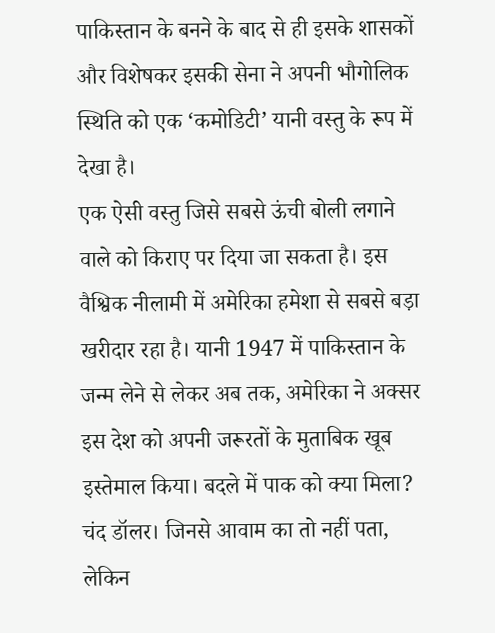पाकिस्तान के बनने के बाद से ही इसके शासकों और विशेषकर इसकी सेना ने अपनी भौगोलिक स्थिति को एक ‘कमोडिटी’ यानी वस्तु के रूप में देखा है।
एक ऐसी वस्तु जिसे सबसे ऊंची बोली लगाने वाले को किराए पर दिया जा सकता है। इस वैश्विक नीलामी में अमेरिका हमेशा से सबसे बड़ा खरीदार रहा है। यानी 1947 में पाकिस्तान के जन्म लेने से लेकर अब तक, अमेरिका ने अक्सर इस देश को अपनी जरूरतों के मुताबिक खूब इस्तेमाल किया। बदले में पाक को क्या मिला? चंद डॉलर। जिनसे आवाम का तो नहीं पता, लेकिन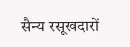सैन्य रसूखदारों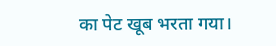का पेट खूब भरता गया।